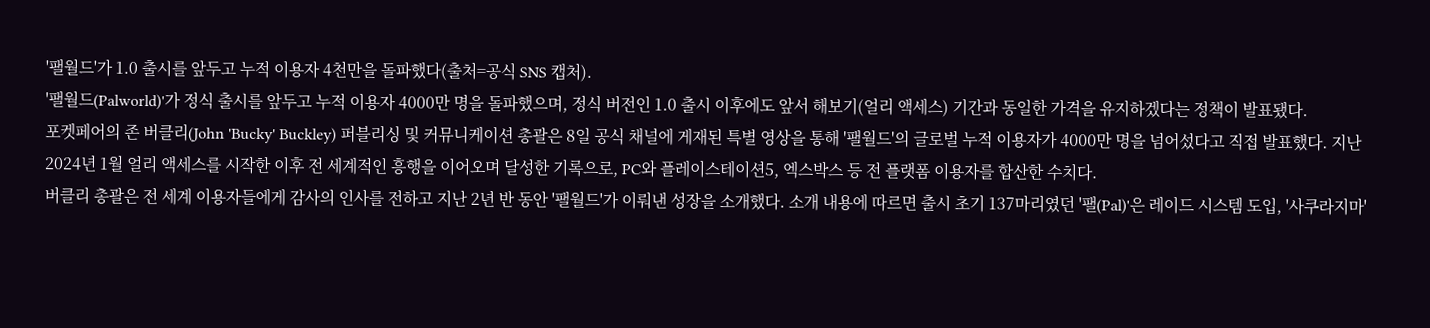'팰월드'가 1.0 출시를 앞두고 누적 이용자 4천만을 돌파했다(출처=공식 SNS 캡처).
'팰월드(Palworld)'가 정식 출시를 앞두고 누적 이용자 4000만 명을 돌파했으며, 정식 버전인 1.0 출시 이후에도 앞서 해보기(얼리 액세스) 기간과 동일한 가격을 유지하겠다는 정책이 발표됐다.
포켓페어의 존 버클리(John 'Bucky' Buckley) 퍼블리싱 및 커뮤니케이션 총괄은 8일 공식 채널에 게재된 특별 영상을 통해 '팰월드'의 글로벌 누적 이용자가 4000만 명을 넘어섰다고 직접 발표했다. 지난 2024년 1월 얼리 액세스를 시작한 이후 전 세계적인 흥행을 이어오며 달성한 기록으로, PC와 플레이스테이션5, 엑스박스 등 전 플랫폼 이용자를 합산한 수치다.
버클리 총괄은 전 세계 이용자들에게 감사의 인사를 전하고 지난 2년 반 동안 '팰월드'가 이뤄낸 성장을 소개했다. 소개 내용에 따르면 출시 초기 137마리였던 '팰(Pal)'은 레이드 시스템 도입, '사쿠라지마'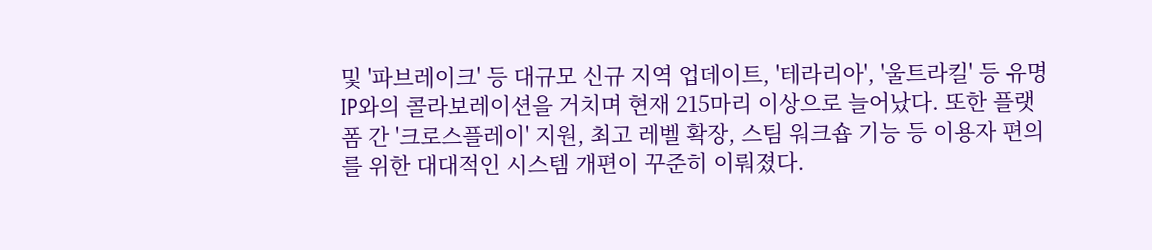및 '파브레이크' 등 대규모 신규 지역 업데이트, '테라리아', '울트라킬' 등 유명 IP와의 콜라보레이션을 거치며 현재 215마리 이상으로 늘어났다. 또한 플랫폼 간 '크로스플레이' 지원, 최고 레벨 확장, 스팀 워크숍 기능 등 이용자 편의를 위한 대대적인 시스템 개편이 꾸준히 이뤄졌다.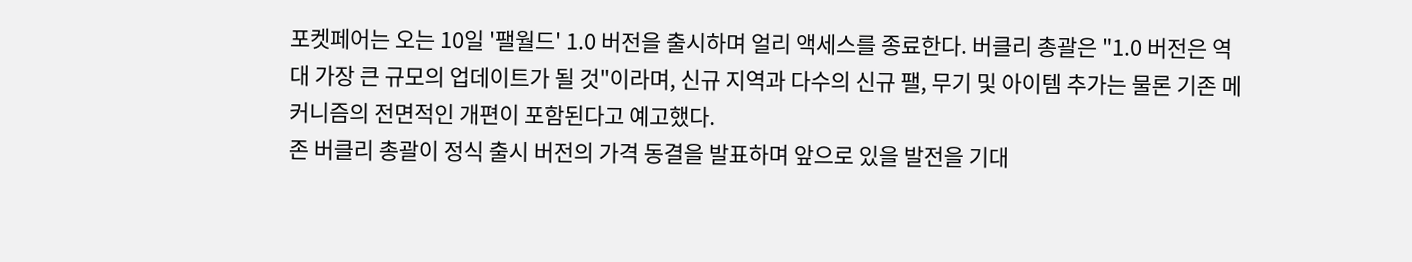포켓페어는 오는 10일 '팰월드' 1.0 버전을 출시하며 얼리 액세스를 종료한다. 버클리 총괄은 "1.0 버전은 역대 가장 큰 규모의 업데이트가 될 것"이라며, 신규 지역과 다수의 신규 팰, 무기 및 아이템 추가는 물론 기존 메커니즘의 전면적인 개편이 포함된다고 예고했다.
존 버클리 총괄이 정식 출시 버전의 가격 동결을 발표하며 앞으로 있을 발전을 기대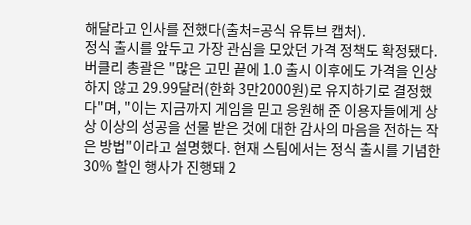해달라고 인사를 전했다(출처=공식 유튜브 캡처).
정식 출시를 앞두고 가장 관심을 모았던 가격 정책도 확정됐다. 버클리 총괄은 "많은 고민 끝에 1.0 출시 이후에도 가격을 인상하지 않고 29.99달러(한화 3만2000원)로 유지하기로 결정했다"며, "이는 지금까지 게임을 믿고 응원해 준 이용자들에게 상상 이상의 성공을 선물 받은 것에 대한 감사의 마음을 전하는 작은 방법"이라고 설명했다. 현재 스팀에서는 정식 출시를 기념한 30% 할인 행사가 진행돼 2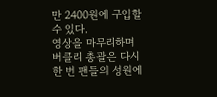만 2400원에 구입할 수 있다.
영상을 마무리하며 버클리 총괄은 다시 한 번 팬들의 성원에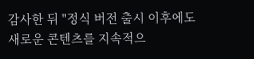감사한 뒤 "정식 버전 출시 이후에도 새로운 콘텐츠를 지속적으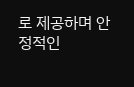로 제공하며 안정적인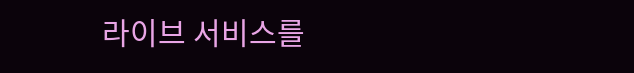라이브 서비스를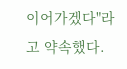이어가겠다"라고 약속했다.